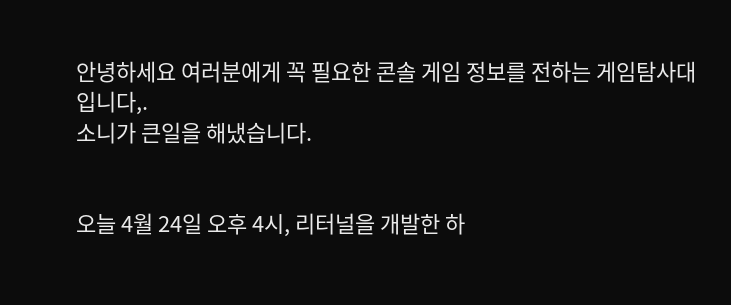안녕하세요 여러분에게 꼭 필요한 콘솔 게임 정보를 전하는 게임탐사대입니다,.
소니가 큰일을 해냈습니다.


오늘 4월 24일 오후 4시, 리터널을 개발한 하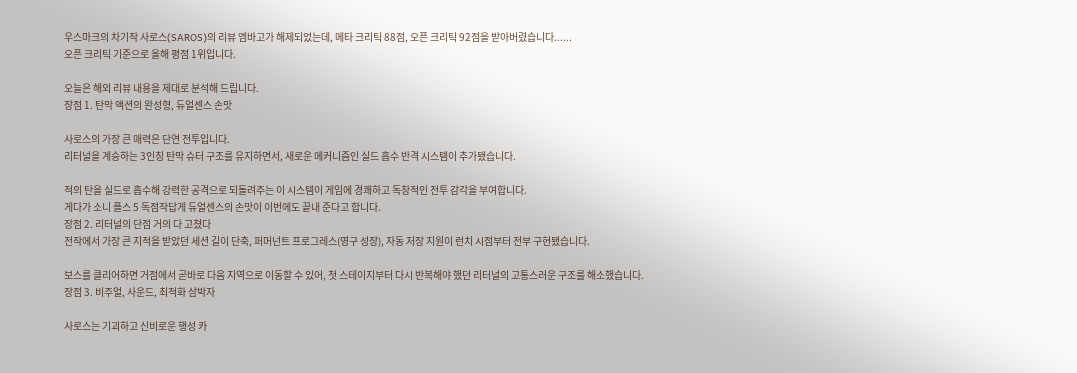우스마크의 차기작 사로스(SAROS)의 리뷰 엠바고가 해제되었는데, 메타 크리틱 88점, 오픈 크리틱 92점을 받아버렸습니다......
오픈 크리틱 기준으로 올해 평점 1위입니다.

오늘은 해외 리뷰 내용을 제대로 분석해 드립니다.
장점 1. 탄막 액션의 완성형, 듀얼센스 손맛

사로스의 가장 큰 매력은 단연 전투입니다.
리터널을 계승하는 3인칭 탄막 슈터 구조를 유지하면서, 새로운 메커니즘인 실드 흡수 반격 시스템이 추가됐습니다.

적의 탄을 실드로 흡수해 강력한 공격으로 되돌려주는 이 시스템이 게임에 경쾌하고 독창적인 전투 감각을 부여합니다.
게다가 소니 플스 5 독점작답게 듀얼센스의 손맛이 이번에도 끝내 준다고 합니다.
장점 2. 리터널의 단점 거의 다 고쳤다
전작에서 가장 큰 지적을 받았던 세션 길이 단축, 퍼머넌트 프로그레스(영구 성장), 자동 저장 지원이 런치 시점부터 전부 구현됐습니다.

보스를 클리어하면 거점에서 곧바로 다음 지역으로 이동할 수 있어, 첫 스테이지부터 다시 반복해야 했던 리터널의 고통스러운 구조를 해소했습니다.
장점 3. 비주얼, 사운드, 최적화 삼박자

사로스는 기괴하고 신비로운 행성 카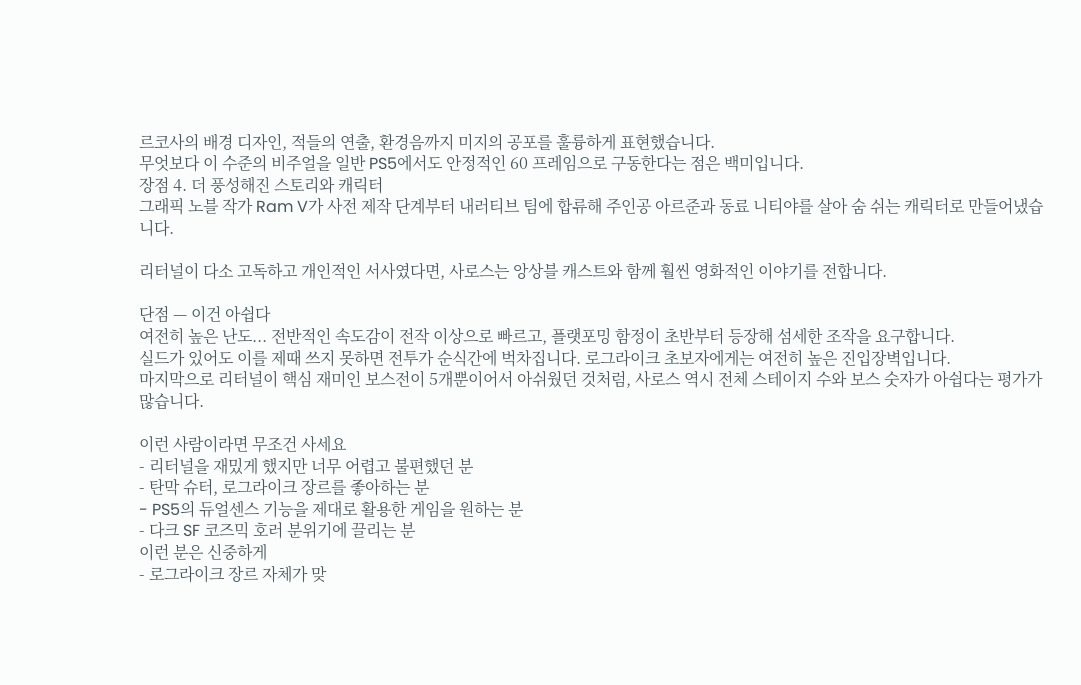르코사의 배경 디자인, 적들의 연출, 환경음까지 미지의 공포를 훌륭하게 표현했습니다.
무엇보다 이 수준의 비주얼을 일반 PS5에서도 안정적인 60 프레임으로 구동한다는 점은 백미입니다.
장점 4. 더 풍성해진 스토리와 캐릭터
그래픽 노블 작가 Ram V가 사전 제작 단계부터 내러티브 팀에 합류해 주인공 아르준과 동료 니티야를 살아 숨 쉬는 캐릭터로 만들어냈습니다.

리터널이 다소 고독하고 개인적인 서사였다면, 사로스는 앙상블 캐스트와 함께 훨씬 영화적인 이야기를 전합니다.

단점 — 이건 아쉽다
여전히 높은 난도... 전반적인 속도감이 전작 이상으로 빠르고, 플랫포밍 함정이 초반부터 등장해 섬세한 조작을 요구합니다.
실드가 있어도 이를 제때 쓰지 못하면 전투가 순식간에 벅차집니다. 로그라이크 초보자에게는 여전히 높은 진입장벽입니다.
마지막으로 리터널이 핵심 재미인 보스전이 5개뿐이어서 아쉬웠던 것처럼, 사로스 역시 전체 스테이지 수와 보스 숫자가 아쉽다는 평가가 많습니다.

이런 사람이라면 무조건 사세요
- 리터널을 재밌게 했지만 너무 어렵고 불편했던 분
- 탄막 슈터, 로그라이크 장르를 좋아하는 분
- PS5의 듀얼센스 기능을 제대로 활용한 게임을 원하는 분
- 다크 SF 코즈믹 호러 분위기에 끌리는 분
이런 분은 신중하게
- 로그라이크 장르 자체가 맞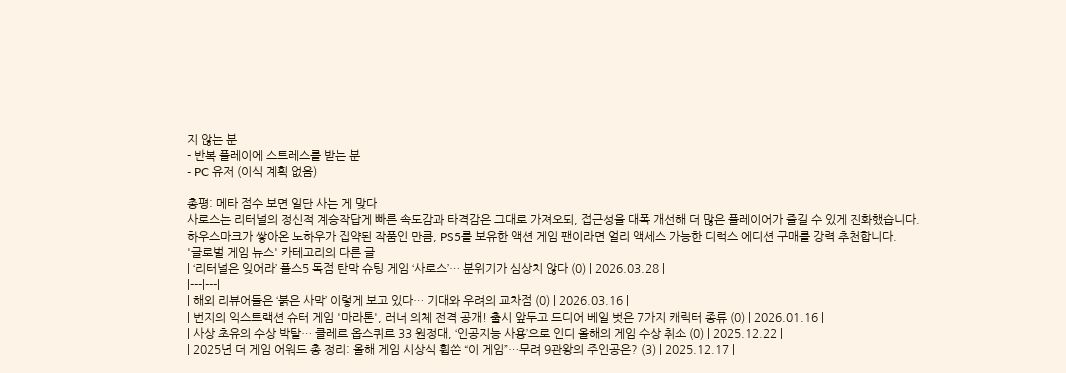지 않는 분
- 반복 플레이에 스트레스를 받는 분
- PC 유저 (이식 계획 없음)

총평: 메타 점수 보면 일단 사는 게 맞다
사로스는 리터널의 정신적 계승작답게 빠른 속도감과 타격감은 그대로 가져오되, 접근성을 대폭 개선해 더 많은 플레이어가 즐길 수 있게 진화했습니다.
하우스마크가 쌓아온 노하우가 집약된 작품인 만큼, PS5를 보유한 액션 게임 팬이라면 얼리 액세스 가능한 디럭스 에디션 구매를 강력 추천합니다.
'글로벌 게임 뉴스' 카테고리의 다른 글
| ‘리터널은 잊어라’ 플스5 독점 탄막 슈팅 게임 ‘사로스’… 분위기가 심상치 않다 (0) | 2026.03.28 |
|---|---|
| 해외 리뷰어들은 ‘붉은 사막’ 이렇게 보고 있다… 기대와 우려의 교차점 (0) | 2026.03.16 |
| 번지의 익스트랙션 슈터 게임 '마라톤', 러너 의체 전격 공개! 출시 앞두고 드디어 베일 벗은 7가지 캐릭터 종류 (0) | 2026.01.16 |
| 사상 초유의 수상 박탈… 클레르 옵스퀴르 33 원정대, ‘인공지능 사용’으로 인디 올해의 게임 수상 취소 (0) | 2025.12.22 |
| 2025년 더 게임 어워드 총 정리: 올해 게임 시상식 휩쓴 “이 게임”…무려 9관왕의 주인공은? (3) | 2025.12.17 |